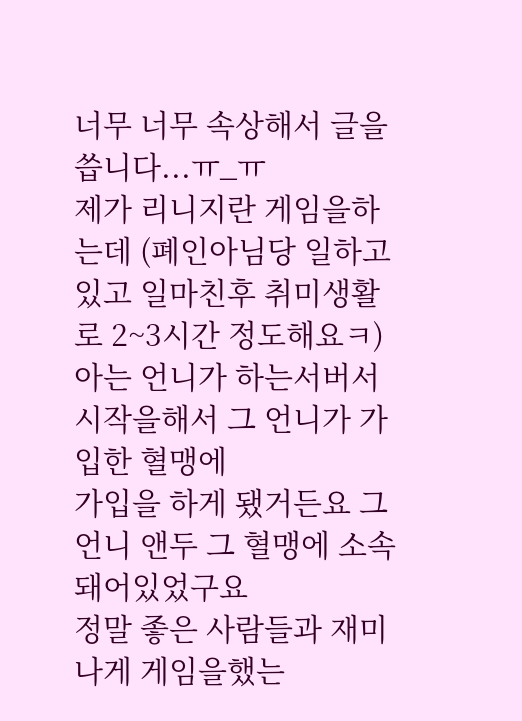너무 너무 속상해서 글을 씁니다...ㅠ_ㅠ
제가 리니지란 게임을하는데 (폐인아님당 일하고 있고 일마친후 취미생활로 2~3시간 정도해요ㅋ)
아는 언니가 하는서버서 시작을해서 그 언니가 가입한 혈맹에
가입을 하게 됐거든요 그 언니 앤두 그 혈맹에 소속돼어있었구요
정말 좋은 사람들과 재미나게 게임을했는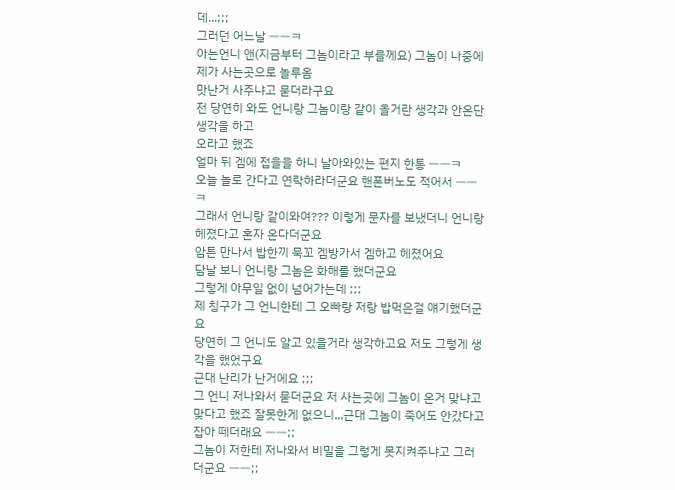데...;;;
그러던 어느날 ㅡㅡㅋ
아는언니 앤(지금부터 그놈이라고 부를께요) 그놈이 나중에 제가 사는곳으로 놀루옴
맛난거 사주냐고 묻더라구요
전 당연히 와도 언니랑 그놈이랑 같이 올거란 생각과 안온단 생각을 하고
오라고 했죠
얼마 뒤 겜에 접을을 하니 날아와있는 편지 한통 ㅡㅡㅋ
오늘 놀로 간다고 연락하라더군요 핸폰버노도 적어서 ㅡㅡㅋ
그래서 언니랑 같이와여??? 이렇게 문자를 보냈더니 언니랑 헤졌다고 혼자 온다더군요
암튼 만나서 밥한끼 묵꼬 겜방가서 겜하고 헤졌어요
담날 보니 언니랑 그놈은 화해를 했더군요
그렇게 아무일 없이 넘어가는데 ;;;
제 칭구가 그 언니한테 그 오빠랑 저랑 밥먹은걸 얘기했더군요
당연히 그 언니도 알고 있을거라 생각하고요 저도 그렇게 생각을 했었구요
근대 난리가 난거에요 ;;;
그 언니 저나와서 묻더군요 저 사는곳에 그놈이 온거 맞냐고
맞다고 했죠 잘못한게 없으니,,,근대 그놈이 죽어도 안갔다고 잡아 떼더래요 ㅡㅡ;;
그놈이 저한테 저나와서 비밀을 그렇게 못지켜주냐고 그러더군요 ㅡㅡ;;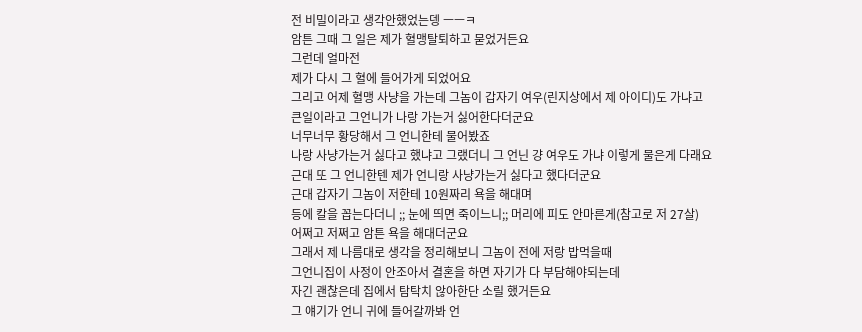전 비밀이라고 생각안했었는뎅 ㅡㅡㅋ
암튼 그때 그 일은 제가 혈맹탈퇴하고 묻었거든요
그런데 얼마전
제가 다시 그 혈에 들어가게 되었어요
그리고 어제 혈맹 사냥을 가는데 그놈이 갑자기 여우(린지상에서 제 아이디)도 가냐고
큰일이라고 그언니가 나랑 가는거 싫어한다더군요
너무너무 황당해서 그 언니한테 물어봤죠
나랑 사냥가는거 싫다고 했냐고 그랬더니 그 언닌 걍 여우도 가냐 이렇게 물은게 다래요
근대 또 그 언니한텐 제가 언니랑 사냥가는거 싫다고 했다더군요
근대 갑자기 그놈이 저한테 10원짜리 욕을 해대며
등에 칼을 꼽는다더니 ;; 눈에 띄면 죽이느니;; 머리에 피도 안마른게(참고로 저 27살)
어쩌고 저쩌고 암튼 욕을 해대더군요
그래서 제 나름대로 생각을 정리해보니 그놈이 전에 저랑 밥먹을때
그언니집이 사정이 안조아서 결혼을 하면 자기가 다 부담해야되는데
자긴 괜찮은데 집에서 탐탁치 않아한단 소릴 했거든요
그 얘기가 언니 귀에 들어갈까봐 언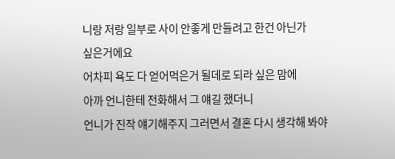니랑 저랑 일부로 사이 안좋게 만들려고 한건 아닌가
싶은거에요
어차피 욕도 다 얻어먹은거 될데로 되라 싶은 맘에
아까 언니한테 전화해서 그 얘길 했더니
언니가 진작 얘기해주지 그러면서 결혼 다시 생각해 봐야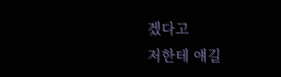겠다고
저한테 얘길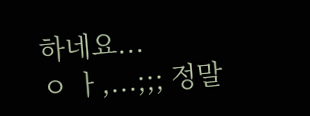하네요...
ㅇ ㅏ,...;;; 정말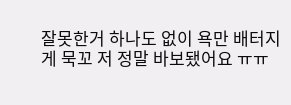잘못한거 하나도 없이 욕만 배터지게 묵꼬 저 정말 바보됐어요 ㅠㅠ